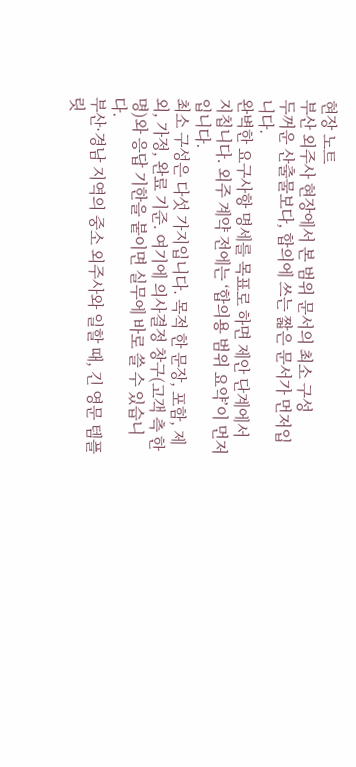현장 노트
부산 외주사 현장에서 본 범위 문서의 최소 구성
두꺼운 산출물보다, 합의에 쓰는 짧은 문서가 먼저입니다.
완벽한 요구사항 명세를 목표로 하면 제안 단계에서 지칩니다. 외주 계약 전에는 ‘합의용 범위 요약’이 먼저입니다.
최소 구성은 다섯 가지입니다. 목적 한 문장, 포함, 제외, 가정, 완료 기준. 여기에 의사결정 창구(고객 측 한 명)와 응답 기한을 붙이면 실무에 바로 쓸 수 있습니다.
부산·경남 지역의 중소 외주사와 일할 때, 긴 영문 템플릿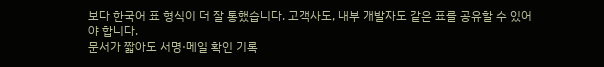보다 한국어 표 형식이 더 잘 통했습니다. 고객사도, 내부 개발자도 같은 표를 공유할 수 있어야 합니다.
문서가 짧아도 서명·메일 확인 기록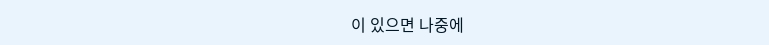이 있으면 나중에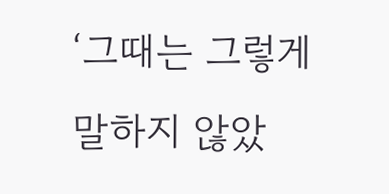‘그때는 그렇게 말하지 않았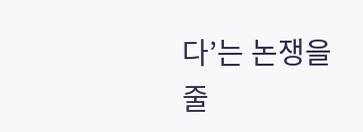다’는 논쟁을 줄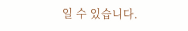일 수 있습니다.